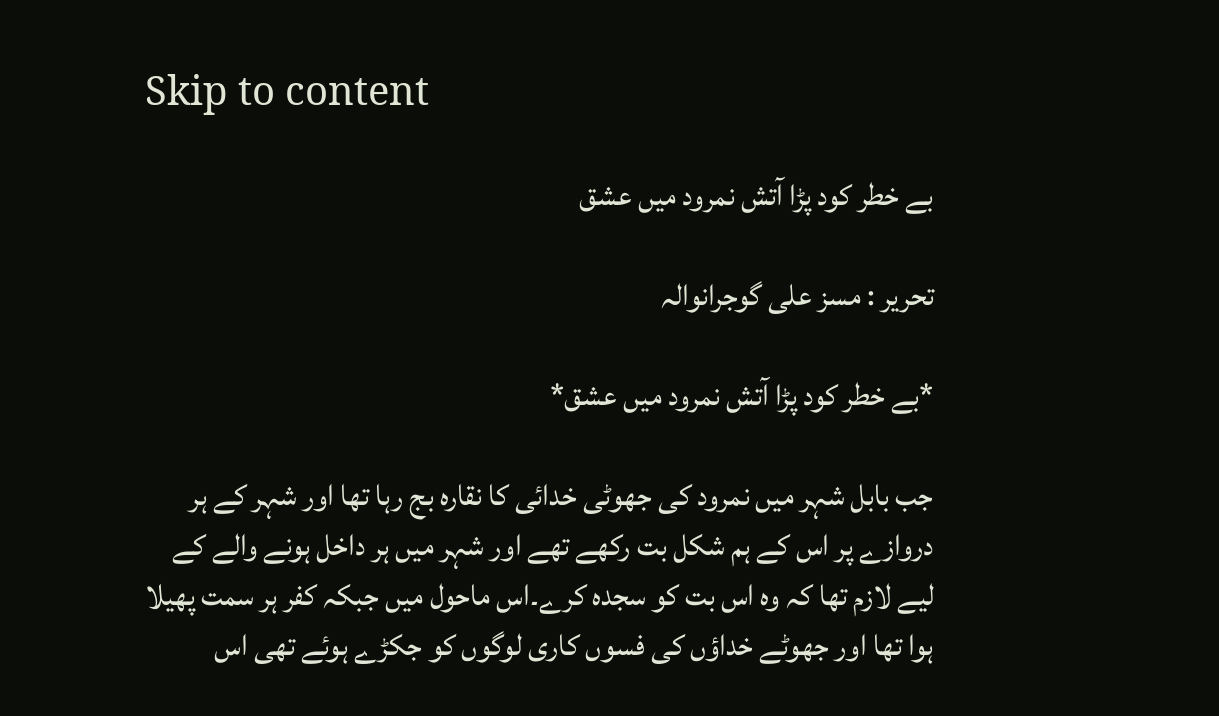Skip to content

بے خطر کود پڑا آتش نمرود میں عشق

تحریر : مسز علی گوجرانوالہ

*بے خطر کود پڑا آتش نمرود میں عشق*

جب بابل شہر میں نمرود کی جھوٹی خدائی کا نقارہ بج رہا تھا اور شہر کے ہر دروازے پر اس کے ہم شکل بت رکھے تھے اور شہر میں ہر داخل ہونے والے کے لیے لازم تھا کہ وہ اس بت کو سجدہ کرے۔اس ماحول میں جبکہ کفر ہر سمت پھیلا ہوا تھا اور جھوٹے خداؤں کی فسوں کاری لوگوں کو جکڑے ہوئے تھی اس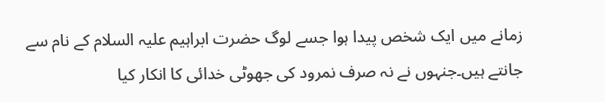زمانے میں ایک شخص پیدا ہوا جسے لوگ حضرت ابراہیم علیہ السلام کے نام سے جانتے ہیں۔جنہوں نے نہ صرف نمرود کی جھوٹی خدائی کا انکار کیا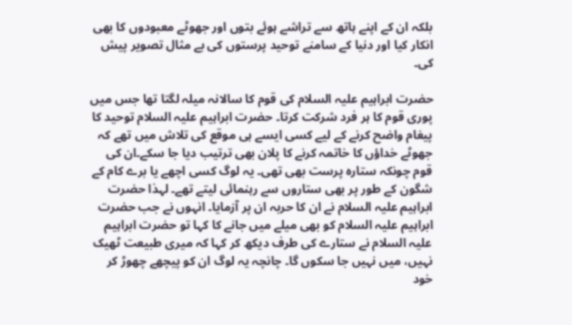بلکہ ان کے اپنے ہاتھ سے تراشے ہوئے بتوں اور جھوٹے معبودوں کا بھی انکار کیا اور دنیا کے سامنے توحید پرستوں کی بے مثال تصویر پیش کی۔

حضرت ابراہیم علیہ السلام کی قوم کا سالانہ میلہ لگتا تھا جس میں پوری قوم کا ہر فرد شرکت کرتا۔ حضرت ابراہیم علیہ السلام توحید کا پیغام واضح کرنے کے لیے کسی ایسے ہی موقع کی تلاش میں تھے کہ جھوٹے خداؤں کا خاتمہ کرنے کا پلان بھی ترتیب دیا جا سکے۔ان کی قوم چونکہ ستارہ پرست بھی تھی۔ یہ لوگ کسی اچھے یا برے کام کے شگون کے طور پر بھی ستاروں سے رہنمائی لیتے تھے۔ لہذا حضرت ابراہیم علیہ السلام نے ان کا حربہ ان پر آزمایا۔ انہوں نے جب حضرت ابراہیم علیہ السلام کو بھی میلے میں جانے کا کہا تو حضرت ابراہیم علیہ السلام نے ستارے کی طرف دیکھ کر کہا کہ میری طبیعت ٹھیک نہیں، میں نہیں جا سکوں گا۔ چانچہ یہ لوگ ان کو پیچھے چھوڑ کر خود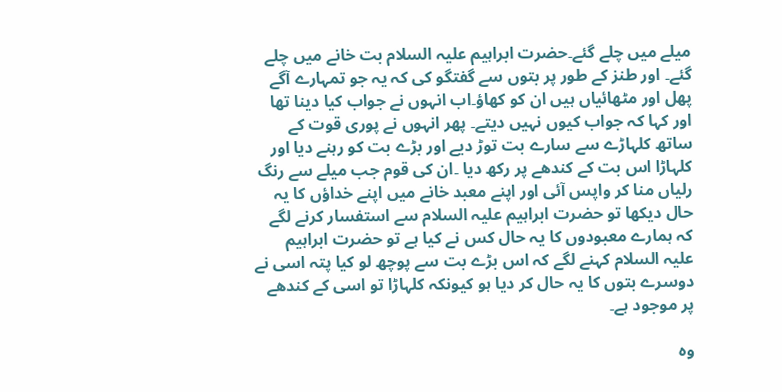میلے میں چلے گئے۔حضرت ابراہیم علیہ السلام بت خانے میں چلے گئے۔ اور طنز کے طور پر بتوں سے گفتگو کی کہ یہ جو تمہارے آگے پھل اور مٹھائیاں ہیں ان کو کھاؤ۔اب انہوں نے جواب کیا دینا تھا اور کہا کہ جواب کیوں نہیں دیتے۔ پھر انہوں نے پوری قوت کے ساتھ کلہاڑے سے سارے بت توڑ دیے اور بڑے بت کو رہنے دیا اور کلہاڑا اس بت کے کندھے پر رکھ دیا ۔ان کی قوم جب میلے سے رنگ رلیاں منا کر واپس آئی اور اپنے معبد خانے میں اپنے خداؤں کا یہ حال دیکھا تو حضرت ابراہیم علیہ السلام سے استفسار کرنے لگے کہ ہمارے معبودوں کا یہ حال کس نے کیا ہے تو حضرت ابراہیم علیہ السلام کہنے لگے کہ اس بڑے بت سے پوچھ لو کیا پتہ اسی نے دوسرے بتوں کا یہ حال کر دیا ہو کیونکہ کلہاڑا تو اسی کے کندھے پر موجود ہے۔

وہ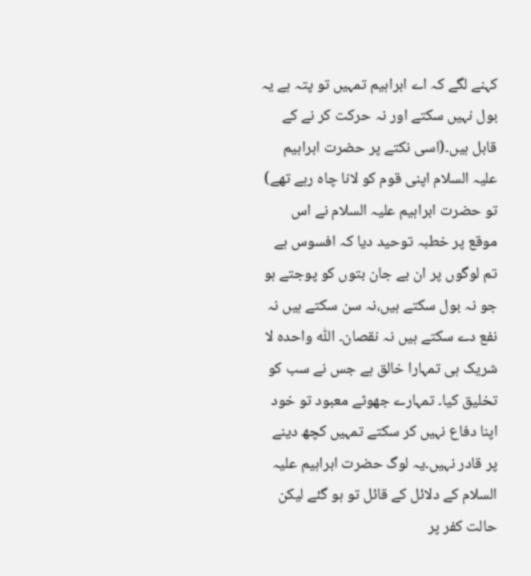کہنے لگے کہ اے ابراہیم تمہیں تو پتہ ہے یہ بول نہیں سکتے اور نہ حرکت کر نے کے قابل ہیں۔(اسی نکتے پر حضرت ابراہیم علیہ السلام اپنی قوم کو لانا چاہ رہے تھے) تو حضرت ابراہیم علیہ السلام نے اس موقع پر خطبہ توحید دیا کہ افسوس ہے تم لوگوں پر ان بے جان بتوں کو پوجتے ہو جو نہ بول سکتے ہیں،نہ سن سکتے ہیں نہ نفع دے سکتے ہیں نہ نقصان۔ اللّٰہ واحده لا شریک ہی تمہارا خالق ہے جس نے سب کو تخلیق کیا۔ تمہارے جھوٹے معبود تو خود اپنا دفاع نہیں کر سکتے تمہیں کچھ دینے پر قادر نہیں۔یہ لوگ حضرت ابراہیم علیہ السلام کے دلائل کے قائل تو ہو گئے لیکن حالت کفر پر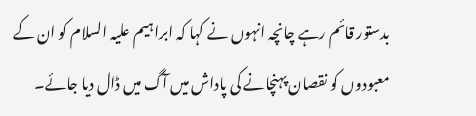بدستور قائم رہے چانچہ انہوں نے کہا کہ ابراہیم علیہ السلام کو ان کے معبودوں کو نقصان پہنچانے کی پاداش میں آگ میں ڈال دیا جائے۔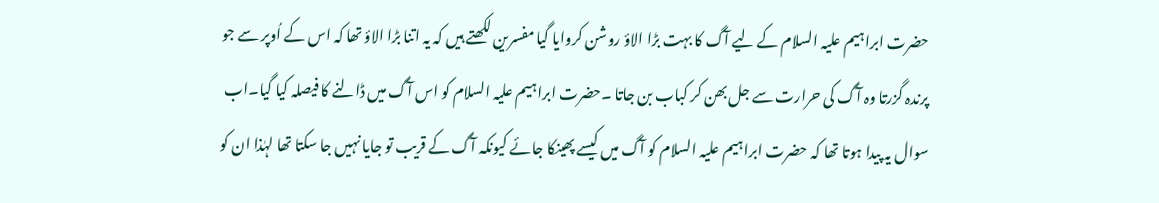حضرت ابراہیم علیہ السلام کے لیے آگ کا بہت بڑا الاؤ روشن کروایا گیا مفسرین لکھتے ہیں کہ یہ اتنا بڑا الاؤ تھا کہ اس کے اُوپر سے جو پرندہ گزرتا وہ آگ کی حرارت سے جل بھن کر کباب بن جاتا ۔حضرت ابراہیم علیہ السلام کو اس آگ میں ڈالنے کا فیصلہ کیا گیا۔اب سوال یہ پیدا ہوتا تھا کہ حضرت ابراہیم علیہ السلام کو آگ میں کیسے پھینکا جائے کیونکہ آگ کے قریب تو جایا نہیں جا سکتا تھا لہٰذا ان کو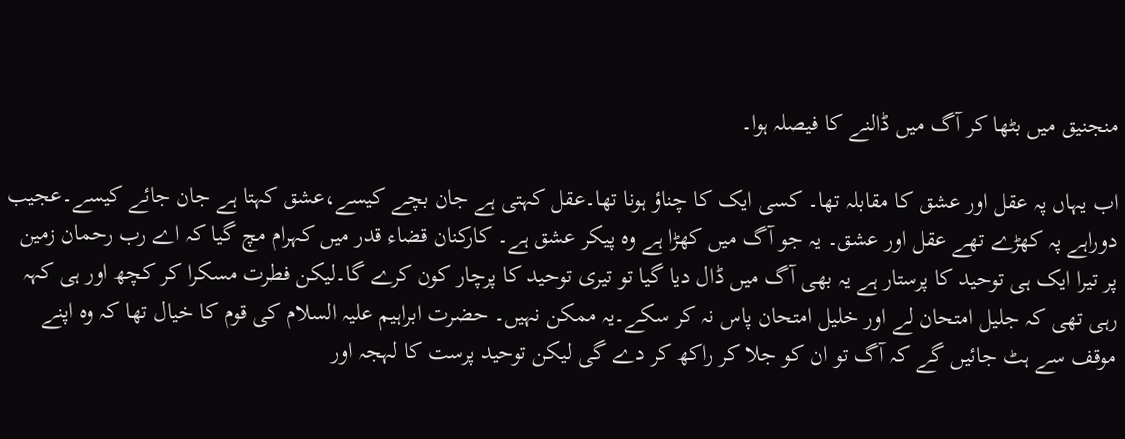منجنیق میں بٹھا کر آگ میں ڈالنے کا فیصلہ ہوا۔

اب یہاں پہ عقل اور عشق کا مقابلہ تھا۔ کسی ایک کا چناؤ ہونا تھا۔عقل کہتی ہے جان بچے کیسے،عشق کہتا ہے جان جائے کیسے۔عجیب دوراہے پہ کھڑے تھے عقل اور عشق۔ یہ جو آگ میں کھڑا ہے وہ پیکر عشق ہے۔ کارکنان قضاء قدر میں کہرام مچ گیا کہ اے رب رحمان زمین پر تیرا ایک ہی توحید کا پرستار ہے یہ بھی آگ میں ڈال دیا گیا تو تیری توحید کا پرچار کون کرے گا۔لیکن فطرت مسکرا کر کچھ اور ہی کہہ رہی تھی کہ جلیل امتحان لے اور خلیل امتحان پاس نہ کر سکے۔یہ ممکن نہیں۔ حضرت ابراہیم علیہ السلام کی قوم کا خیال تھا کہ وہ اپنے موقف سے ہٹ جائیں گے کہ آگ تو ان کو جلا کر راکھ کر دے گی لیکن توحید پرست کا لہجہ اور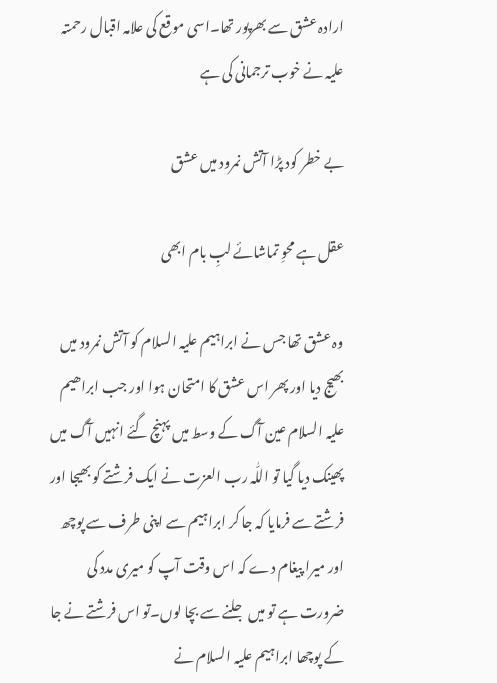ارادہ عشق سے بھرپور تھا۔اسی موقع کی علامہ اقبال رحمتہ علیہ نے خوب ترجمانی کی ہے

بے خطر کود پڑا آتش نمرود میں عشق

عقل ہے محوِ تماشائے لبِ بام ابھی

وہ عشق تھا جس نے ابراہیم علیہ السلام کو آتش نمرود میں بھیج دیا اور پھر اس عشق کا امتحان ہوا اور جب ابراھیم علیہ السلام عین آگ کے وسط میں پہنچ گئے انہیں آگ میں پھینک دیا گیا تو اللّٰہ رب العزت نے ایک فرشتے کو بھیجا اور فرشتے سے فرمایا کہ جا کر ابراہیم سے اپنی طرف سے پوچھ اور میرا پیغام دے کہ اس وقت آپ کو میری مدد کی ضرورت ہے تو میں جلنے سے بچا لوں۔تو اس فرشتے نے جا کے پوچھا ابراہیم علیہ السلام نے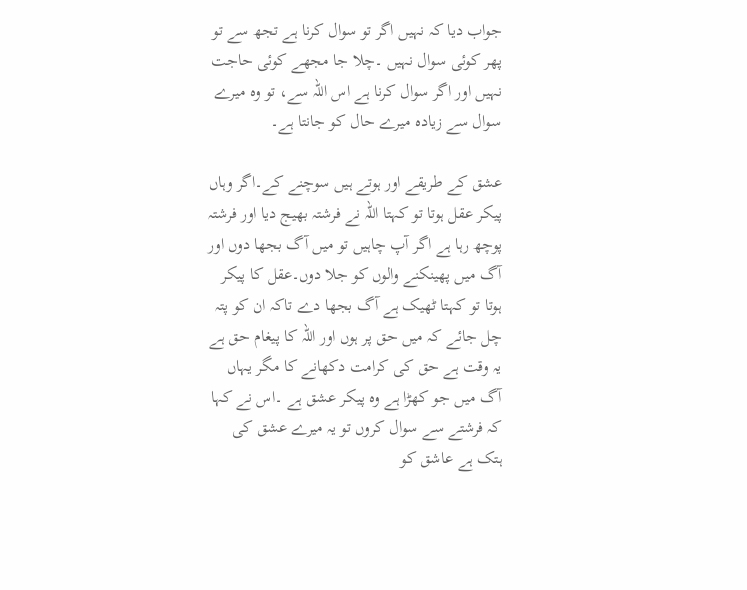جواب دیا کہ نہیں اگر تو سوال کرنا ہے تجھ سے تو پھر کوئی سوال نہیں ۔چلا جا مجھے کوئی حاجت نہیں اور اگر سوال کرنا ہے اس اللہ سے، تو وہ میرے سوال سے زیادہ میرے حال کو جانتا ہے۔

عشق کے طریقے اور ہوتے ہیں سوچنے کے۔اگر وہاں پیکر عقل ہوتا تو کہتا اللہ نے فرشتہ بھیج دیا اور فرشتہ پوچھ رہا ہے اگر آپ چاہیں تو میں آگ بجھا دوں اور آگ میں پھینکنے والوں کو جلا دوں۔عقل کا پیکر ہوتا تو کہتا ٹھیک ہے آگ بجھا دے تاکہ ان کو پتہ چل جائے کہ میں حق پر ہوں اور اللہ کا پیغام حق ہے یہ وقت ہے حق کی کرامت دکھانے کا مگر یہاں آگ میں جو کھڑا ہے وہ پیکر عشق ہے ۔اس نے کہا کہ فرشتے سے سوال کروں تو یہ میرے عشق کی ہتک ہے عاشق کو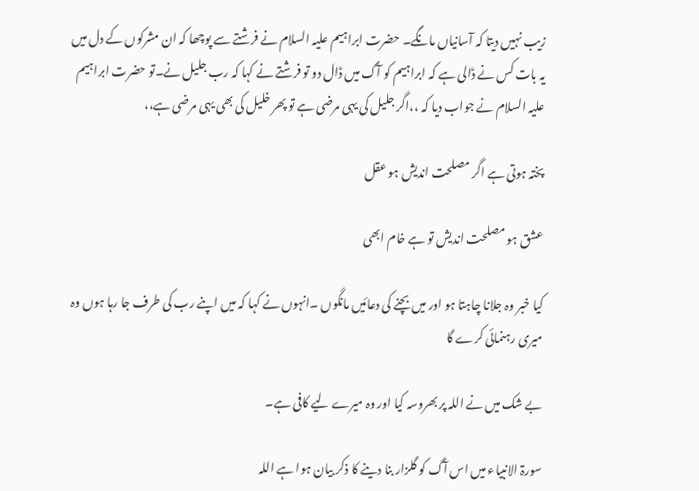زیب نہیں دیتا کہ آسانیاں مانگے۔ حضرت ابراہیم علیہ السلام نے فرشتے سے پوچھا کہ ان مشرکوں کے دل میں یہ بات کس نے ڈالی ہے کہ ابراہیم کو آگ میں ڈال دو تو فرشتے نے کہا کہ رب جلیل نے۔تو حضرت ابراہیم علیہ السلام نے جواب دیا کہ ،،اگر جلیل کی یہی مرضی ہے تو پھر خلیل کی بھی یہی مرضی ہے،،

پختہ ہوتی ہے اگر مصلحت اندیش ہو عقل

عشق ہو مصلحت اندیش تو ہے خام ابھی

کیا خبر وہ جلانا چاہتا ہو اور میں بچنے کی دعائیں مانگوں ۔انہوں نے کہا کہ میں اپنے رب کی طرف جا رہا ہوں وہ میری رہنمائی کرے گا

بے شک میں نے اللہ پر بھروسہ کیا اور وہ میرے لیے کافی ہے۔

سورۃ الانبیاء میں اس آگ کو گلزار بنا دینے کا ذکر بیان ہوا ہے اللہ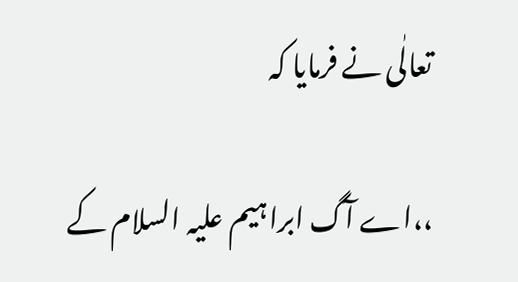تعالٰی نے فرمایا کہ

،،اے آگ ابراہیم علیہ السلام کے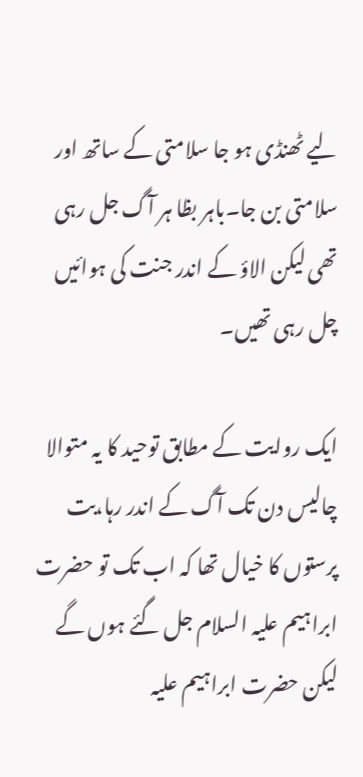لیے ٹھنڈی ہو جا سلامتی کے ساتھ اور سلامتی بن جا۔باہر بظا ہر آگ جل رہی تھی لیکن الاؤ کے اندر جنت کی ہوائیں چل رہی تھیں۔

ایک روایت کے مطابق توحید کا یہ متوالا چالیس دن تک آگ کے اندر رہا،بت پرستوں کا خیال تھا کہ اب تک تو حضرت ابراہیم علیہ السلام جل گئے ہوں گے لیکن حضرت ابراہیم علیہ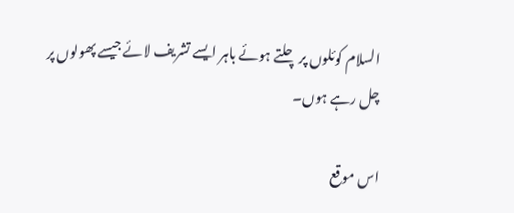السلام کوئلوں پر چلتے ہوئے باہر ایسے تشریف لائے جیسے پھولوں پر چل رہے ہوں۔

اس موقع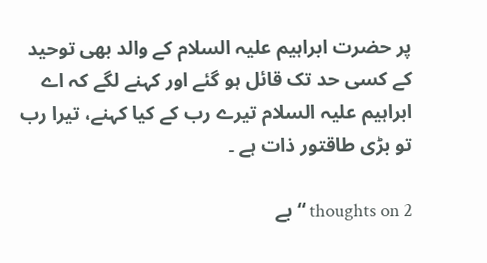پر حضرت ابراہیم علیہ السلام کے والد بھی توحید کے کسی حد تک قائل ہو گئے اور کہنے لگے کہ اے ابراہیم علیہ السلام تیرے رب کے کیا کہنے، تیرا رب تو بڑی طاقتور ذات ہے ۔

2 thoughts on “بے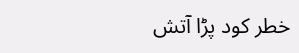خطر کود پڑا آتش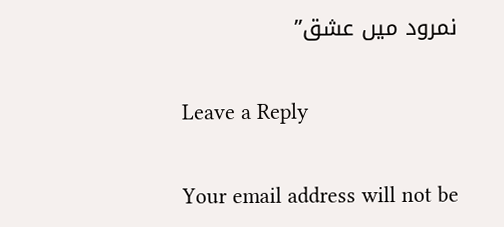نمرود میں عشق”

Leave a Reply

Your email address will not be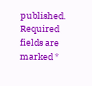published. Required fields are marked *